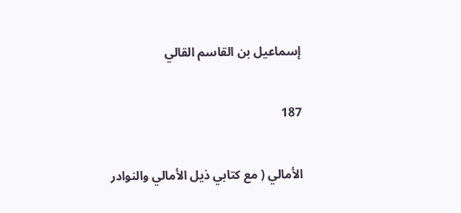إسماعيل بن القاسم القالي

187

الأمالي ( مع كتابي ذيل الأمالي والنوادر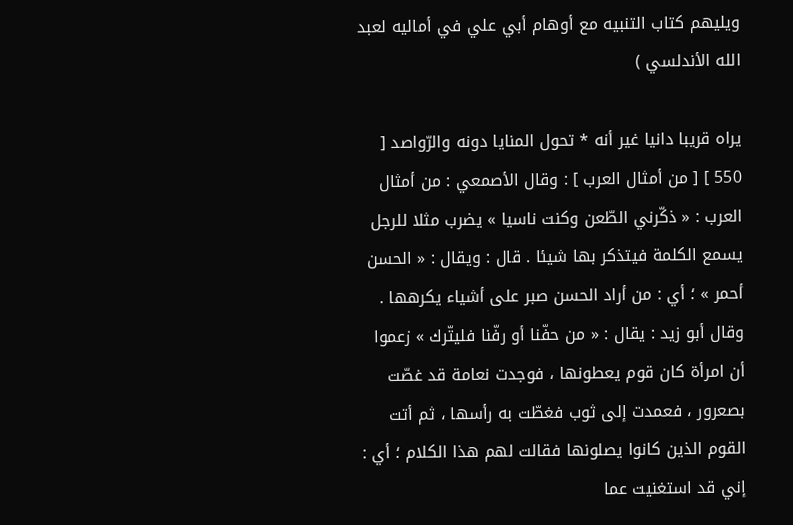ويليهم كتاب التنبيه مع أوهام أبي علي في أماليه لعبد الله الأندلسي )

يراه قريبا دانيا غير أنه * تحول المنايا دونه والرّواصد [ 550 ] [ من أمثال العرب ] : وقال الأصمعي : من أمثال العرب : « ذكّرني الطّعن وكنت ناسيا » يضرب مثلا للرجل يسمع الكلمة فيتذكر بها شيئا . قال : ويقال : « الحسن أحمر » ؛ أي : من أراد الحسن صبر على أشياء يكرهها . وقال أبو زيد : يقال : « من حفّنا أو رفّنا فليتّرك » زعموا أن امرأة كان قوم يعطونها ، فوجدت نعامة قد غصّت بصعرور ، فعمدت إلى ثوب فغطّت به رأسها ، ثم أتت القوم الذين كانوا يصلونها فقالت لهم هذا الكلام ؛ أي : إني قد استغنيت عما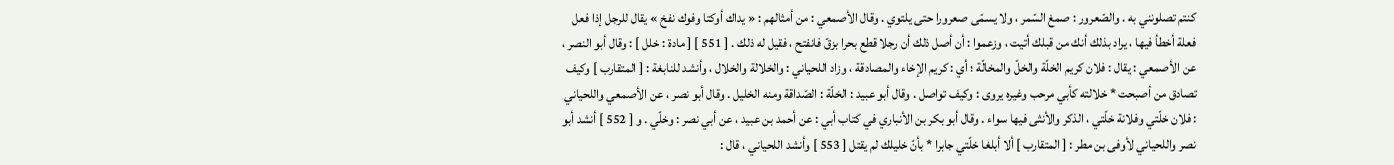كنتم تصلونني به . والصّعرور : صمغ السّمر ، ولا يسمّى صعرورا حتى يلتوي . وقال الأصمعي : من أمثالهم : « يداك أوكتا وفوك نفخ » يقال للرجل إذا فعل فعلة أخطأ فيها ، يراد بذلك أنك من قبلك أتيت ، وزعموا : أن أصل ذلك أن رجلا قطع بحرا بزقّ فانفتح ، فقيل له ذلك . [ 551 ] [ مادة : خلل ] : وقال أبو النصر ، عن الأصمعي : يقال : فلان كريم الخلّة والخلّ والمخالّة ؛ أي : كريم الإخاء والمصادقة ، وزاد اللحياني : والخلالة والخلال ، وأنشد للنابغة : [ المتقارب ] وكيف تصادق من أصبحت * خلالته كأبي مرحب وغيره يروى : وكيف تواصل . وقال أبو عبيد : الخلّة : الصّداقة ومنه الخليل . وقال أبو نصر ، عن الأصمعي واللحياني : فلان خلّتي وفلانة خلّتي ، الذكر والأنثى فيها سواء . وقال أبو بكر بن الأنباري في كتاب أبي : عن أحمد بن عبيد ، عن أبي نصر : وخلّي . و [ 552 ] أنشد أبو نصر واللحياني لأوفى بن مطر : [ المتقارب ] ألا أبلغا خلّتي جابرا * بأنّ خليلك لم يقتل [ 553 ] وأنشد اللحياني ، قال :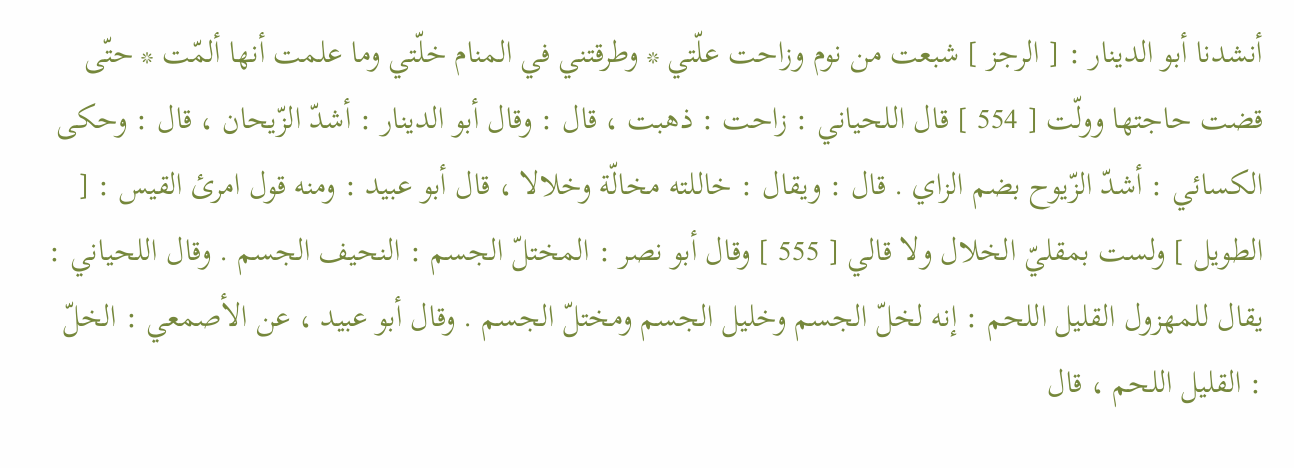أنشدنا أبو الدينار : [ الرجز ] شبعت من نوم وزاحت علّتي * وطرقتني في المنام خلّتي وما علمت أنها ألمّت * حتّى قضت حاجتها وولّت [ 554 ] قال اللحياني : زاحت : ذهبت ، قال : وقال أبو الدينار : أشدّ الزّيحان ، قال : وحكى الكسائي : أشدّ الزّيوح بضم الزاي . قال : ويقال : خاللته مخالّة وخلالا ، قال أبو عبيد : ومنه قول امرئ القيس : [ الطويل ] ولست بمقليّ الخلال ولا قالي [ 555 ] وقال أبو نصر : المختلّ الجسم : النحيف الجسم . وقال اللحياني : يقال للمهزول القليل اللحم : إنه لخلّ الجسم وخليل الجسم ومختلّ الجسم . وقال أبو عبيد ، عن الأصمعي : الخلّ : القليل اللحم ، قال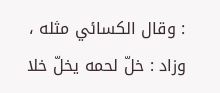: وقال الكسائي مثله ، وزاد : خلّ لحمه يخلّ خلا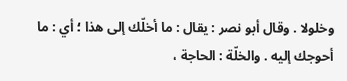وخلولا . وقال أبو نصر : يقال : ما أخلّك إلى هذا ؛ أي : ما أحوجك إليه . والخلّة : الحاجة ،